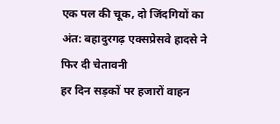एक पल की चूक, दो जिंदगियों का अंत: बहादुरगढ़ एक्सप्रेसवे हादसे ने फिर दी चेतावनी
हर दिन सड़कों पर हजारों वाहन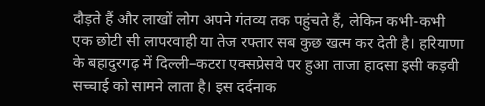दौड़ते हैं और लाखों लोग अपने गंतव्य तक पहुंचते हैं, लेकिन कभी-कभी एक छोटी सी लापरवाही या तेज रफ्तार सब कुछ खत्म कर देती है। हरियाणा के बहादुरगढ़ में दिल्ली–कटरा एक्सप्रेसवे पर हुआ ताजा हादसा इसी कड़वी सच्चाई को सामने लाता है। इस दर्दनाक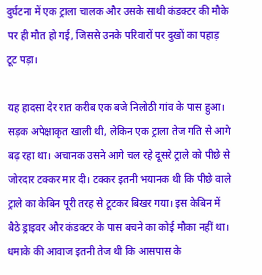दुर्घटना में एक ट्राला चालक और उसके साथी कंडक्टर की मौके पर ही मौत हो गई, जिससे उनके परिवारों पर दुखों का पहाड़ टूट पड़ा।

यह हादसा देर रात करीब एक बजे निलोठी गांव के पास हुआ। सड़क अपेक्षाकृत खाली थी, लेकिन एक ट्राला तेज गति से आगे बढ़ रहा था। अचानक उसने आगे चल रहे दूसरे ट्राले को पीछे से जोरदार टक्कर मार दी। टक्कर इतनी भयानक थी कि पीछे वाले ट्राले का केबिन पूरी तरह से टूटकर बिखर गया। इस केबिन में बैठे ड्राइवर और कंडक्टर के पास बचने का कोई मौका नहीं था।
धमाके की आवाज इतनी तेज थी कि आसपास के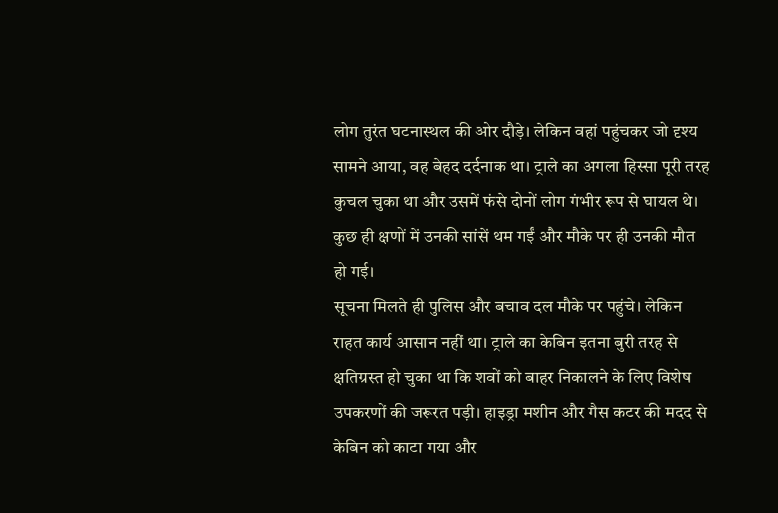लोग तुरंत घटनास्थल की ओर दौड़े। लेकिन वहां पहुंचकर जो दृश्य सामने आया, वह बेहद दर्दनाक था। ट्राले का अगला हिस्सा पूरी तरह कुचल चुका था और उसमें फंसे दोनों लोग गंभीर रूप से घायल थे। कुछ ही क्षणों में उनकी सांसें थम गईं और मौके पर ही उनकी मौत हो गई।
सूचना मिलते ही पुलिस और बचाव दल मौके पर पहुंचे। लेकिन राहत कार्य आसान नहीं था। ट्राले का केबिन इतना बुरी तरह से क्षतिग्रस्त हो चुका था कि शवों को बाहर निकालने के लिए विशेष उपकरणों की जरूरत पड़ी। हाइड्रा मशीन और गैस कटर की मदद से केबिन को काटा गया और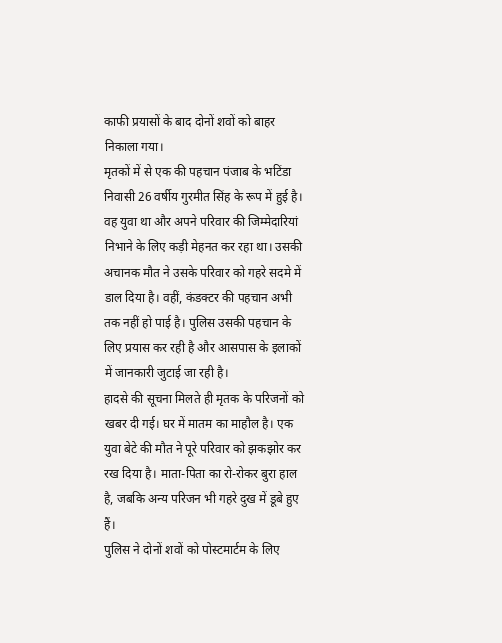काफी प्रयासों के बाद दोनों शवों को बाहर निकाला गया।
मृतकों में से एक की पहचान पंजाब के भटिंडा निवासी 26 वर्षीय गुरमीत सिंह के रूप में हुई है। वह युवा था और अपने परिवार की जिम्मेदारियां निभाने के लिए कड़ी मेहनत कर रहा था। उसकी अचानक मौत ने उसके परिवार को गहरे सदमे में डाल दिया है। वहीं, कंडक्टर की पहचान अभी तक नहीं हो पाई है। पुलिस उसकी पहचान के लिए प्रयास कर रही है और आसपास के इलाकों में जानकारी जुटाई जा रही है।
हादसे की सूचना मिलते ही मृतक के परिजनों को खबर दी गई। घर में मातम का माहौल है। एक युवा बेटे की मौत ने पूरे परिवार को झकझोर कर रख दिया है। माता-पिता का रो-रोकर बुरा हाल है, जबकि अन्य परिजन भी गहरे दुख में डूबे हुए हैं।
पुलिस ने दोनों शवों को पोस्टमार्टम के लिए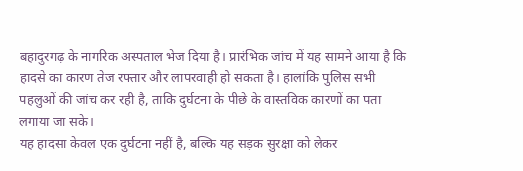बहादुरगढ़ के नागरिक अस्पताल भेज दिया है। प्रारंभिक जांच में यह सामने आया है कि हादसे का कारण तेज रफ्तार और लापरवाही हो सकता है। हालांकि पुलिस सभी पहलुओं की जांच कर रही है, ताकि दुर्घटना के पीछे के वास्तविक कारणों का पता लगाया जा सके।
यह हादसा केवल एक दुर्घटना नहीं है, बल्कि यह सड़क सुरक्षा को लेकर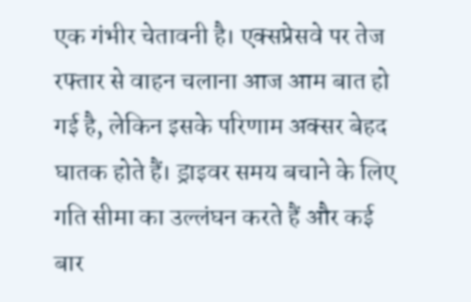एक गंभीर चेतावनी है। एक्सप्रेसवे पर तेज रफ्तार से वाहन चलाना आज आम बात हो गई है, लेकिन इसके परिणाम अक्सर बेहद घातक होते हैं। ड्राइवर समय बचाने के लिए गति सीमा का उल्लंघन करते हैं और कई बार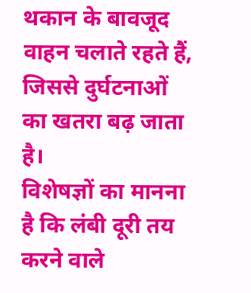थकान के बावजूद वाहन चलाते रहते हैं, जिससे दुर्घटनाओं का खतरा बढ़ जाता है।
विशेषज्ञों का मानना है कि लंबी दूरी तय करने वाले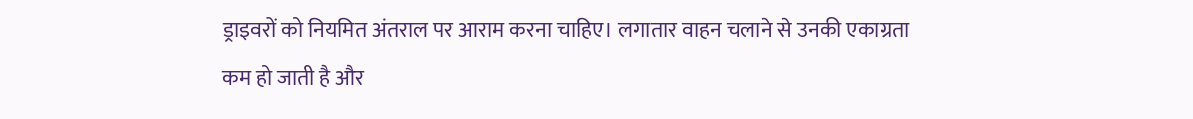ड्राइवरों को नियमित अंतराल पर आराम करना चाहिए। लगातार वाहन चलाने से उनकी एकाग्रता कम हो जाती है और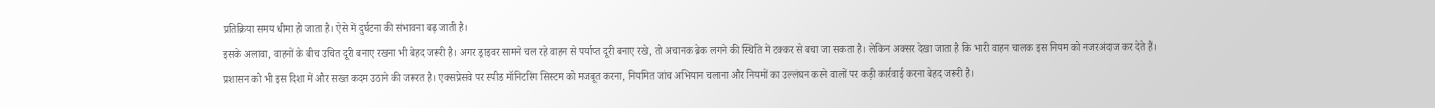प्रतिक्रिया समय धीमा हो जाता है। ऐसे में दुर्घटना की संभावना बढ़ जाती है।
इसके अलावा, वाहनों के बीच उचित दूरी बनाए रखना भी बेहद जरूरी है। अगर ड्राइवर सामने चल रहे वाहन से पर्याप्त दूरी बनाए रखे, तो अचानक ब्रेक लगने की स्थिति में टक्कर से बचा जा सकता है। लेकिन अक्सर देखा जाता है कि भारी वाहन चालक इस नियम को नजरअंदाज कर देते हैं।
प्रशासन को भी इस दिशा में और सख्त कदम उठाने की जरूरत है। एक्सप्रेसवे पर स्पीड मॉनिटरिंग सिस्टम को मजबूत करना, नियमित जांच अभियान चलाना और नियमों का उल्लंघन करने वालों पर कड़ी कार्रवाई करना बेहद जरूरी है।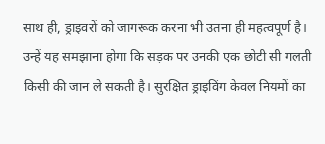साथ ही, ड्राइवरों को जागरूक करना भी उतना ही महत्वपूर्ण है। उन्हें यह समझाना होगा कि सड़क पर उनकी एक छोटी सी गलती किसी की जान ले सकती है। सुरक्षित ड्राइविंग केवल नियमों का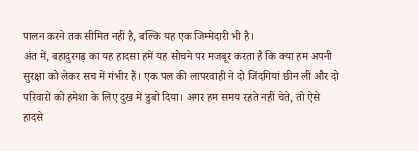पालन करने तक सीमित नहीं है, बल्कि यह एक जिम्मेदारी भी है।
अंत में, बहादुरगढ़ का यह हादसा हमें यह सोचने पर मजबूर करता है कि क्या हम अपनी सुरक्षा को लेकर सच में गंभीर हैं। एक पल की लापरवाही ने दो जिंदगियां छीन लीं और दो परिवारों को हमेशा के लिए दुख में डुबो दिया। अगर हम समय रहते नहीं चेते, तो ऐसे हादसे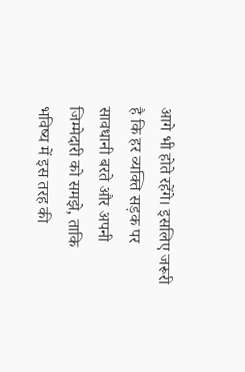आगे भी होते रहेंगे। इसलिए जरूरी है कि हर व्यक्ति सड़क पर सावधानी बरते और अपनी जिम्मेदारी को समझे, ताकि भविष्य में इस तरह की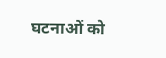घटनाओं को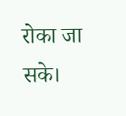रोका जा सके।